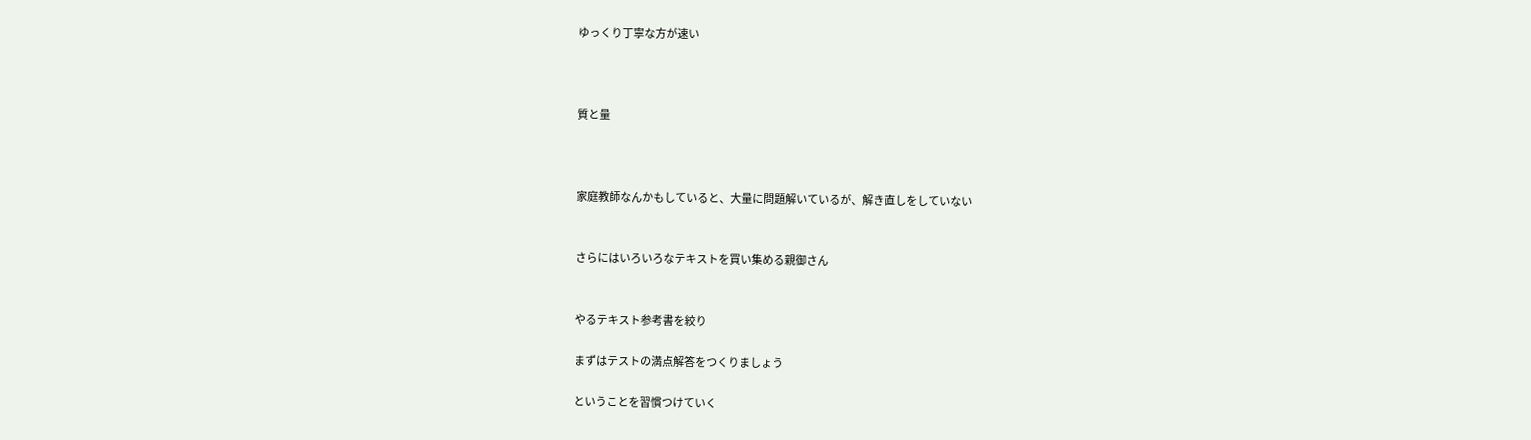ゆっくり丁寧な方が速い



質と量



家庭教師なんかもしていると、大量に問題解いているが、解き直しをしていない


さらにはいろいろなテキストを買い集める親御さん


やるテキスト参考書を絞り

まずはテストの満点解答をつくりましょう

ということを習慣つけていく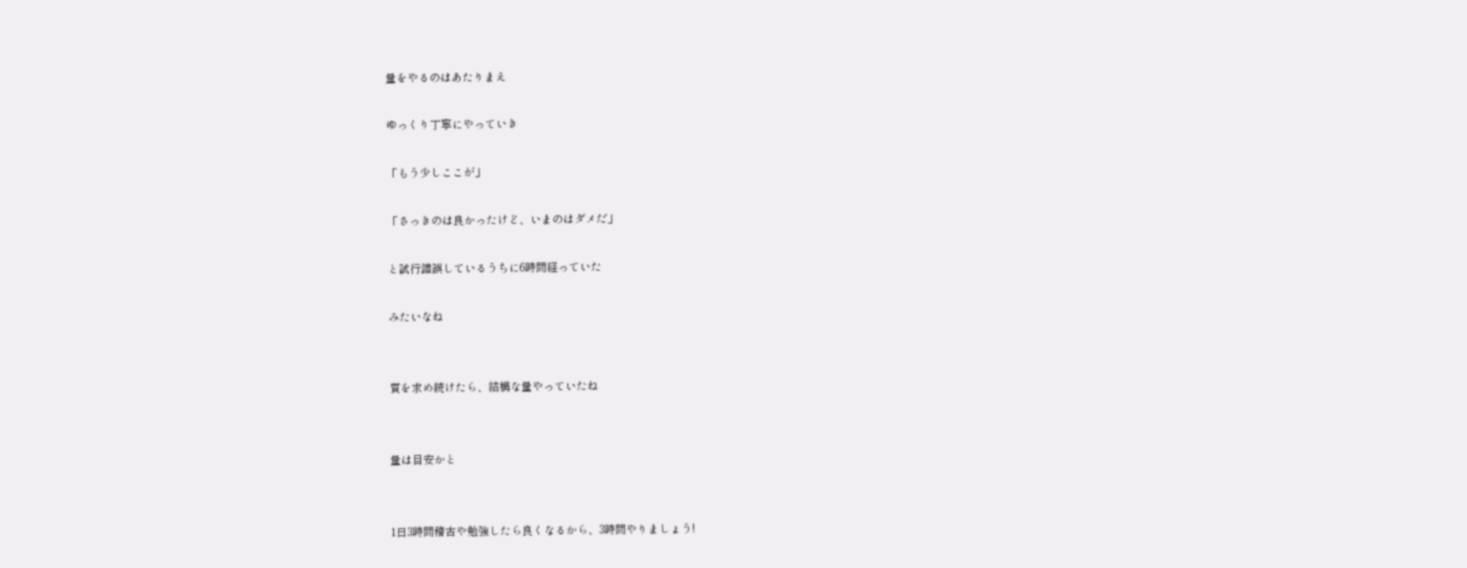量をやるのはあたりまえ

ゆっくり丁寧にやっていき

「もう少しここが」

「さっきのは良かったけど、いまのはダメだ」

と試行錯誤しているうちに6時間経っていた

みたいなね


質を求め続けたら、結構な量やっていたね


量は目安かと


1日3時間稽古や勉強したら良くなるから、3時間やりましょう!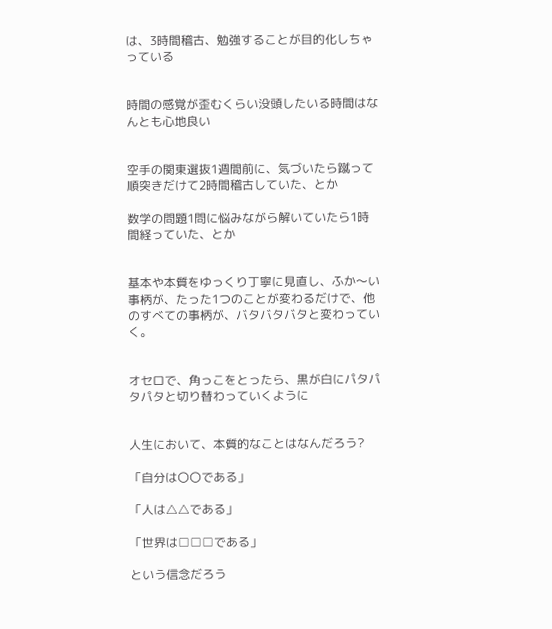は、3時間稽古、勉強することが目的化しちゃっている


時間の感覚が歪むくらい没頭したいる時間はなんとも心地良い


空手の関東選抜1週間前に、気づいたら蹴って順突きだけて2時間稽古していた、とか

数学の問題1問に悩みながら解いていたら1時間経っていた、とか


基本や本質をゆっくり丁寧に見直し、ふか〜い事柄が、たった1つのことが変わるだけで、他のすべての事柄が、バタバタバタと変わっていく。


オセロで、角っこをとったら、黒が白にパタパタパタと切り替わっていくように


人生において、本質的なことはなんだろう?

「自分は〇〇である」

「人は△△である」

「世界は□□□である」

という信念だろう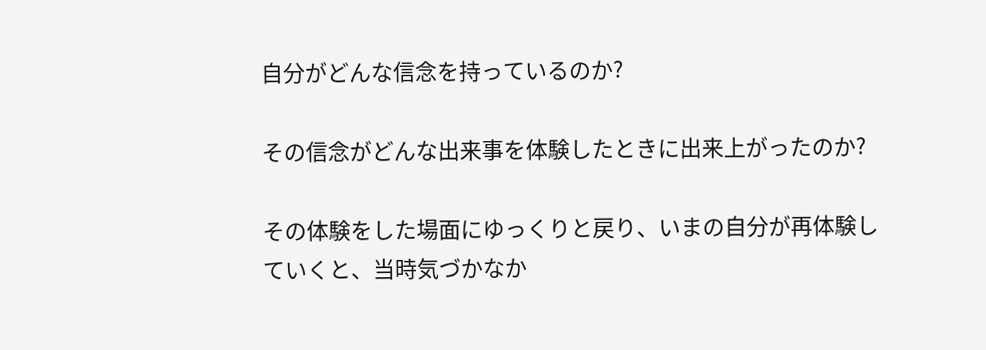自分がどんな信念を持っているのか?

その信念がどんな出来事を体験したときに出来上がったのか?

その体験をした場面にゆっくりと戻り、いまの自分が再体験していくと、当時気づかなか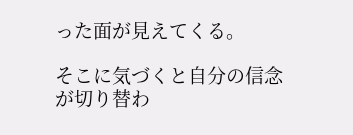った面が見えてくる。

そこに気づくと自分の信念が切り替わ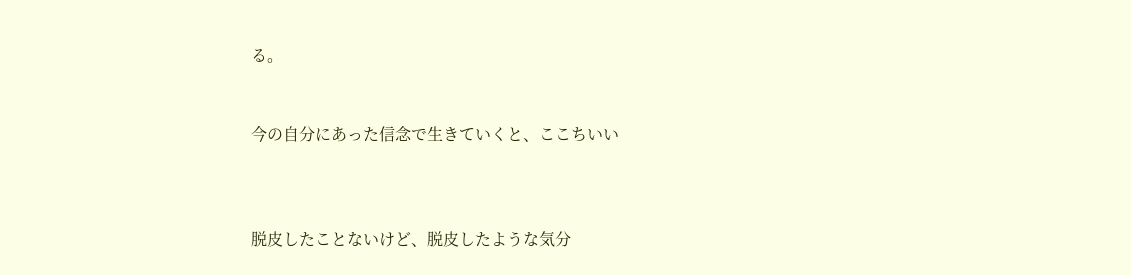る。


今の自分にあった信念で生きていくと、ここちいい



脱皮したことないけど、脱皮したような気分